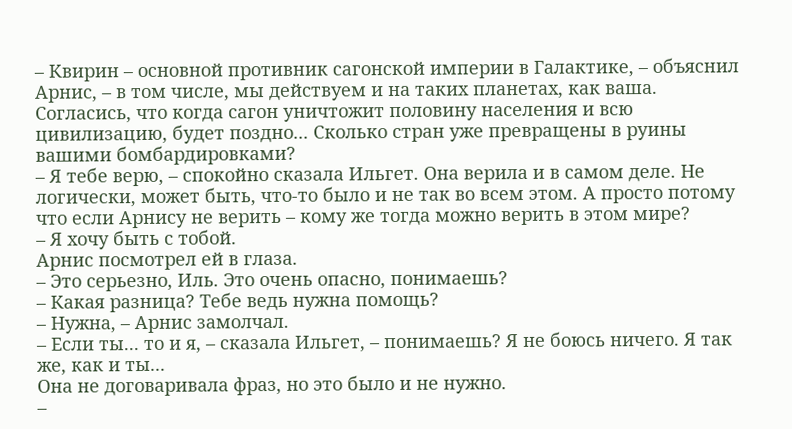– Квирин – основной противник сагонской империи в Галактике, – объяснил Арнис, – в том числе, мы действуем и на таких планетах, как ваша. Согласись, что когда сагон уничтожит половину населения и всю цивилизацию, будет поздно... Сколько стран уже превращены в руины вашими бомбардировками?
– Я тебе верю, – спокойно сказала Ильгет. Она верила и в самом деле. Не логически, может быть, что-то было и не так во всем этом. А просто потому что если Арнису не верить – кому же тогда можно верить в этом мире?
– Я хочу быть с тобой.
Арнис посмотрел ей в глаза.
– Это серьезно, Иль. Это очень опасно, понимаешь?
– Какая разница? Тебе ведь нужна помощь?
– Нужна, – Арнис замолчал.
– Если ты... то и я, – сказала Ильгет, – понимаешь? Я не боюсь ничего. Я так же, как и ты...
Она не договаривала фраз, но это было и не нужно.
–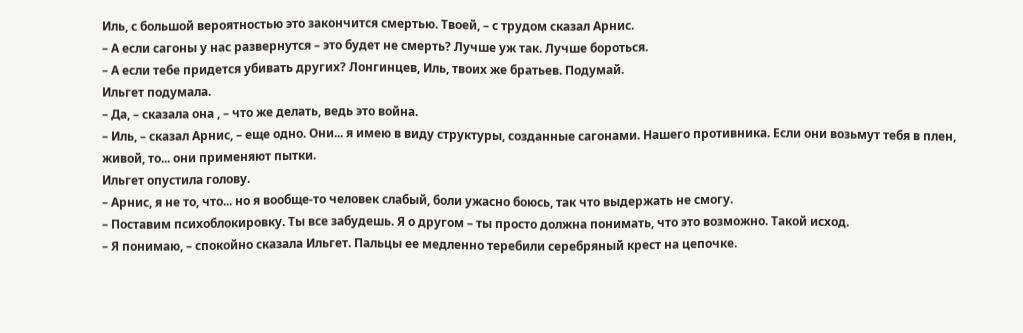Иль, с большой вероятностью это закончится смертью. Твоей, – с трудом сказал Арнис.
– А если сагоны у нас развернутся – это будет не смерть? Лучше уж так. Лучше бороться.
– А если тебе придется убивать других? Лонгинцев, Иль, твоих же братьев. Подумай.
Ильгет подумала.
– Да, – сказала она , – что же делать, ведь это война.
– Иль, – сказал Арнис, – еще одно. Они... я имею в виду структуры, созданные сагонами. Нашего противника. Если они возьмут тебя в плен, живой, то... они применяют пытки.
Ильгет опустила голову.
– Арнис, я не то, что... но я вообще-то человек слабый, боли ужасно боюсь, так что выдержать не смогу.
– Поставим психоблокировку. Ты все забудешь. Я о другом – ты просто должна понимать, что это возможно. Такой исход.
– Я понимаю, – спокойно сказала Ильгет. Пальцы ее медленно теребили серебряный крест на цепочке.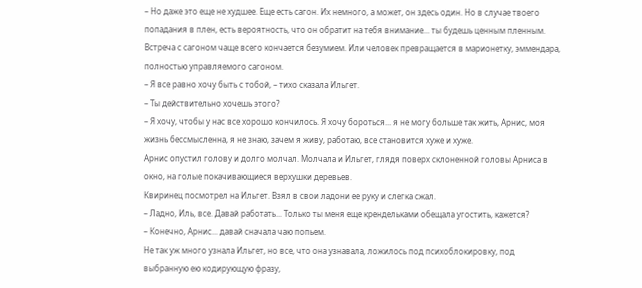– Но даже это еще не худшее. Еще есть сагон. Их немного, а может, он здесь один. Но в случае твоего попадания в плен, есть вероятность, что он обратит на тебя внимание... ты будешь ценным пленным. Встреча с сагоном чаще всего кончается безумием. Или человек превращается в марионетку, эммендара, полностью управляемого сагоном.
– Я все равно хочу быть с тобой, – тихо сказала Ильгет.
– Ты действительно хочешь этого?
– Я хочу, чтобы у нас все хорошо кончилось. Я хочу бороться... я не могу больше так жить, Арнис, моя жизнь бессмысленна, я не знаю, зачем я живу, работаю, все становится хуже и хуже.
Арнис опустил голову и долго молчал. Молчала и Ильгет, глядя поверх склоненной головы Арниса в окно, на голые покачивающиеся верхушки деревьев.
Квиринец посмотрел на Ильгет. Взял в свои ладони ее руку и слегка сжал.
– Ладно, Иль, все. Давай работать... Только ты меня еще крендельками обещала угостить, кажется?
– Конечно, Арнис... давай сначала чаю попьем.
Не так уж много узнала Ильгет, но все, что она узнавала, ложилось под психоблокировку, под выбранную ею кодирующую фразу,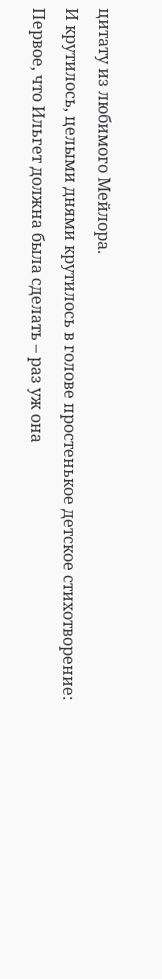цитату из любимого Мейлора.
И крутилось, целыми днями крутилось в голове простенькое детское стихотворение:
Первое, что Ильгет должна была сделать – раз уж она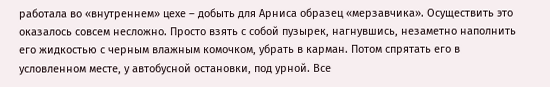работала во «внутреннем» цехе – добыть для Арниса образец «мерзавчика». Осуществить это оказалось совсем несложно. Просто взять с собой пузырек, нагнувшись, незаметно наполнить его жидкостью с черным влажным комочком, убрать в карман. Потом спрятать его в условленном месте, у автобусной остановки, под урной. Все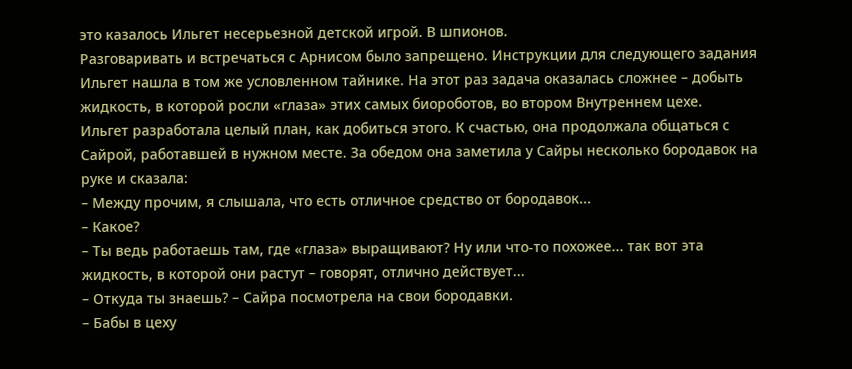это казалось Ильгет несерьезной детской игрой. В шпионов.
Разговаривать и встречаться с Арнисом было запрещено. Инструкции для следующего задания Ильгет нашла в том же условленном тайнике. На этот раз задача оказалась сложнее – добыть жидкость, в которой росли «глаза» этих самых биороботов, во втором Внутреннем цехе.
Ильгет разработала целый план, как добиться этого. К счастью, она продолжала общаться с Сайрой, работавшей в нужном месте. За обедом она заметила у Сайры несколько бородавок на руке и сказала:
– Между прочим, я слышала, что есть отличное средство от бородавок...
– Какое?
– Ты ведь работаешь там, где «глаза» выращивают? Ну или что-то похожее... так вот эта жидкость, в которой они растут – говорят, отлично действует...
– Откуда ты знаешь? – Сайра посмотрела на свои бородавки.
– Бабы в цеху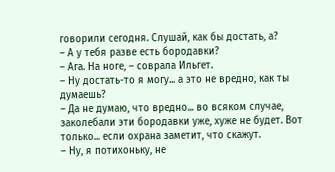говорили сегодня. Слушай, как бы достать, а?
– А у тебя разве есть бородавки?
– Ага. На ноге, – соврала Ильгет.
– Ну достать-то я могу... а это не вредно, как ты думаешь?
– Да не думаю, что вредно... во всяком случае, заколебали эти бородавки уже, хуже не будет. Вот только... если охрана заметит, что скажут.
– Ну, я потихоньку, не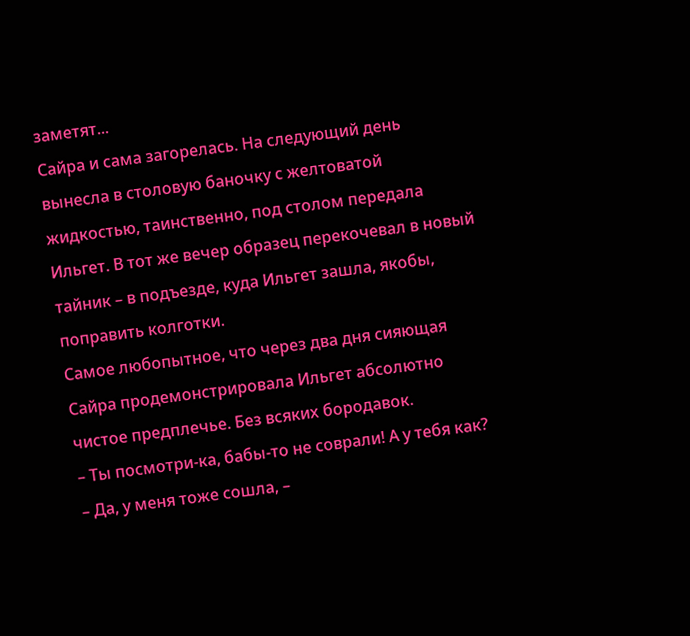заметят...
Сайра и сама загорелась. На следующий день вынесла в столовую баночку с желтоватой жидкостью, таинственно, под столом передала Ильгет. В тот же вечер образец перекочевал в новый тайник – в подъезде, куда Ильгет зашла, якобы, поправить колготки.
Самое любопытное, что через два дня сияющая Сайра продемонстрировала Ильгет абсолютно чистое предплечье. Без всяких бородавок.
– Ты посмотри-ка, бабы-то не соврали! А у тебя как?
– Да, у меня тоже сошла, –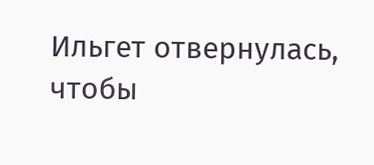Ильгет отвернулась, чтобы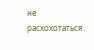не расхохотаться.